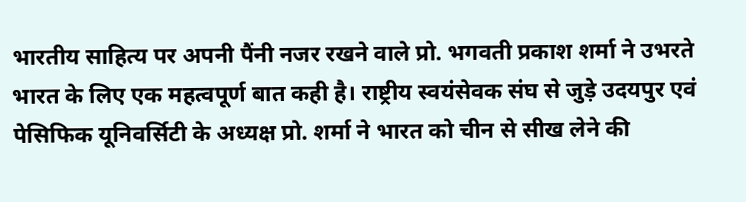भारतीय साहित्य पर अपनी पैंनी नजर रखने वाले प्रो. भगवती प्रकाश शर्मा ने उभरते भारत के लिए एक महत्वपूर्ण बात कही है। राष्ट्रीय स्वयंसेवक संघ से जुड़े उदयपुर एवं पेसिफिक यूनिवर्सिटी के अध्यक्ष प्रो. शर्मा ने भारत को चीन से सीख लेने की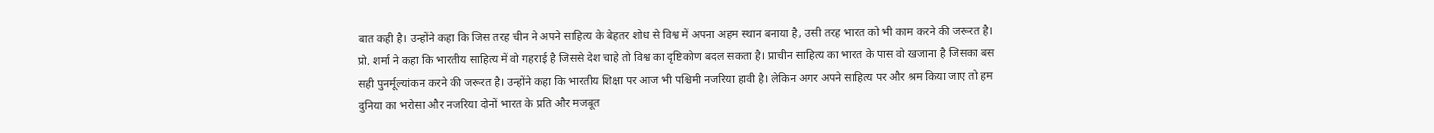बात कही है। उन्होंने कहा कि जिस तरह चीन ने अपने साहित्य के बेहतर शोध से विश्व में अपना अहम स्थान बनाया है, उसी तरह भारत को भी काम करने की जरूरत है।
प्रो. शर्मा ने कहा कि भारतीय साहित्य में वो गहराई है जिससे देश चाहे तो विश्व का दृष्टिकोण बदल सकता है। प्राचीन साहित्य का भारत के पास वो खजाना है जिसका बस सही पुनर्मूल्यांकन करने की जरूरत है। उन्होंने कहा कि भारतीय शिक्षा पर आज भी पश्चिमी नजरिया हावी है। लेकिन अगर अपने साहित्य पर और श्रम किया जाए तो हम दुनिया का भरोसा और नजरिया दोनों भारत के प्रति और मजबूत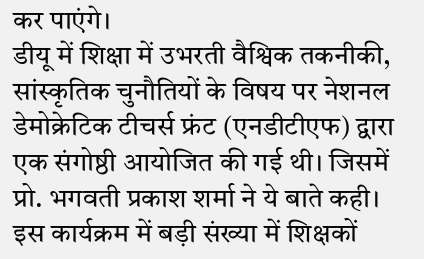कर पाएंगे।
डीयू में शिक्षा में उभरती वैश्विक तकनीकी, सांस्कृतिक चुनौतियों के विषय पर नेशनल डेमोक्रेटिक टीचर्स फ्रंट (एनडीटीएफ) द्वारा एक संगोष्ठी आयोजित की गई थी। जिसमें प्रो. भगवती प्रकाश शर्मा ने ये बाते कही। इस कार्यक्रम में बड़ी संख्या में शिक्षकों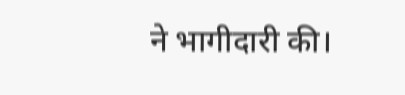ने भागीदारी की।